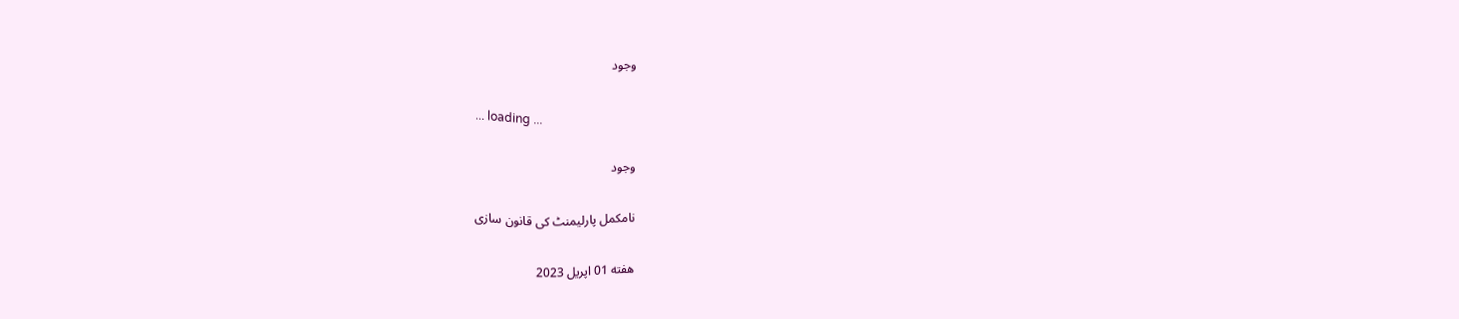وجود

... loading ...

وجود

نامکمل پارلیمنٹ کی قانون سازی

هفته 01 اپریل 2023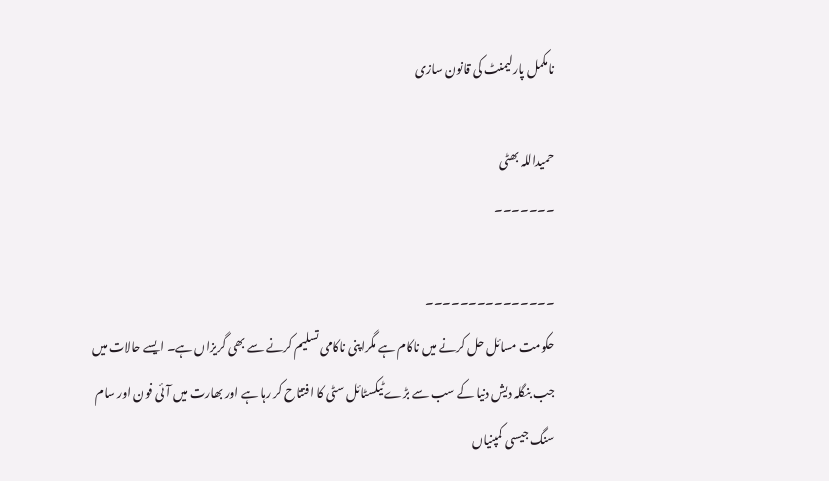نامکمل پارلیمنٹ کی قانون سازی

حمیداللہ بھٹی
۔۔۔۔۔۔۔

۔۔۔۔۔۔۔۔۔۔۔۔۔۔۔
حکومت مسائل حل کرنے میں ناکام ہے مگراپنی ناکامی تسلیم کرنے سے بھی گریزاں ہے۔ ایسے حالات میں جب بنگلہ دیش دنیا کے سب سے بڑے ٹیکسٹائل سٹی کا افتتاح کر رہا ہے اور بھارت میں آئی فون اور سام سنگ جیسی کمپنیاں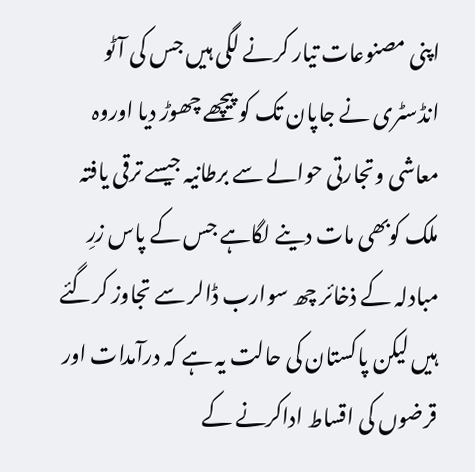اپنی مصنوعات تیار کرنے لگی ہیں جس کی آٹو انڈسٹری نے جاپان تک کو پیچھے چھوڑ دیا اوروہ معاشی وتجارتی حوالے سے برطانیہ جیسے ترقی یافتہ ملک کوبھی مات دینے لگاہے جس کے پاس زرِ مبادلہ کے ذخائر چھ سوارب ڈالر سے تجاوز کرگئے ہیں لیکن پاکستان کی حالت یہ ہے کہ درآمدات اور قرضوں کی اقساط اداکرنے کے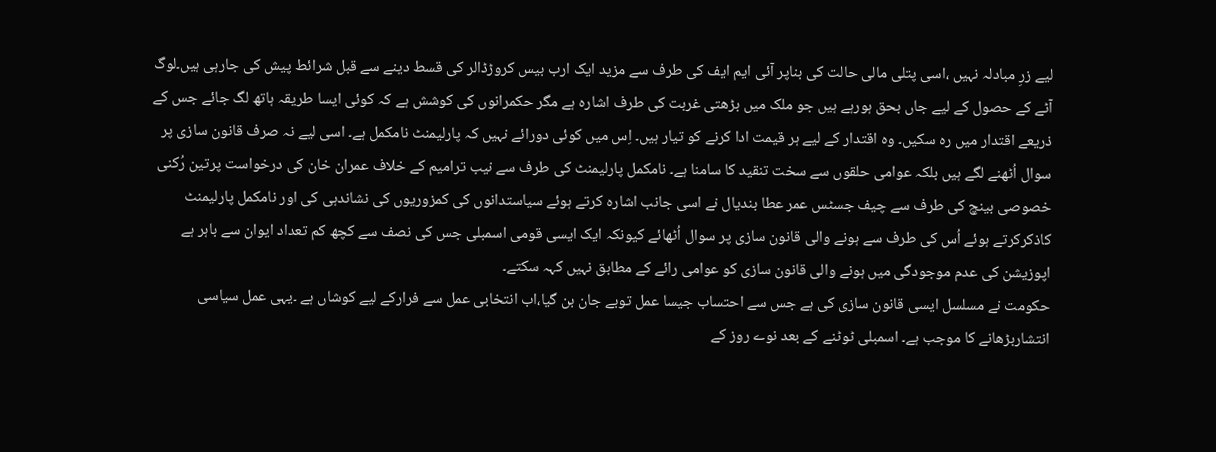لیے زرِ مبادلہ نہیں ،اسی پتلی مالی حالت کی بناپر آئی ایم ایف کی طرف سے مزید ایک ارب بیس کروڑڈالر کی قسط دینے سے قبل شرائط پیش کی جارہی ہیں۔لوگ آٹے کے حصول کے لیے جاں بحق ہورہے ہیں جو ملک میں بڑھتی غربت کی طرف اشارہ ہے مگر حکمرانوں کی کوشش ہے کہ کوئی ایسا طریقہ ہاتھ لگ جائے جس کے ذریعے اقتدار میں رہ سکیں۔ وہ اقتدار کے لیے ہر قیمت ادا کرنے کو تیار ہیں۔ اِس میں کوئی دورائے نہیں کہ پارلیمنٹ نامکمل ہے۔ اسی لیے نہ صرف قانون سازی پر سوال اُٹھنے لگے ہیں بلکہ عوامی حلقوں سے سخت تنقید کا سامنا ہے۔ نامکمل پارلیمنٹ کی طرف سے نیب ترامیم کے خلاف عمران خان کی درخواست پرتین رُکنی خصوصی بینچ کی طرف سے چیف جسٹس عمر عطا بندیال نے اسی جانب اشارہ کرتے ہوئے سیاستدانوں کی کمزوریوں کی نشاندہی کی اور نامکمل پارلیمنٹ کاذکرکرتے ہوئے اُس کی طرف سے ہونے والی قانون سازی پر سوال اُٹھائے کیونکہ ایک ایسی قومی اسمبلی جس کی نصف سے کچھ کم تعداد ایوان سے باہر ہے اپوزیشن کی عدم موجودگی میں ہونے والی قانون سازی کو عوامی رائے کے مطابق نہیں کہہ سکتے۔
حکومت نے مسلسل ایسی قانون سازی کی ہے جس سے احتساب جیسا عمل توبے جان بن گیا،اب انتخابی عمل سے فرارکے لیے کوشاں ہے ۔یہی عمل سیاسی انتشاربڑھانے کا موجب ہے۔ اسمبلی ٹوٹنے کے بعد نوے روز کے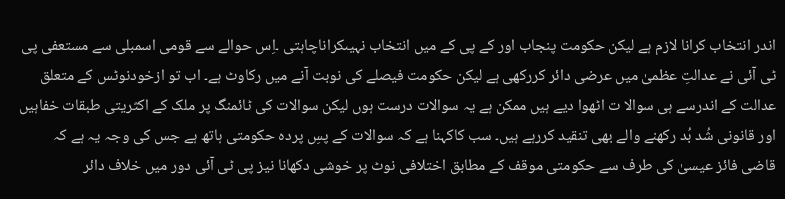اندر انتخاب کرانا لازم ہے لیکن حکومت پنجاب اور کے پی کے میں انتخاب نہیںکراناچاہتی ۔اِس حوالے سے قومی اسمبلی سے مستعفی پی ٹی آئی نے عدالتِ عظمیٰ میں عرضی دائر کررکھی ہے لیکن حکومت فیصلے کی نوبت آنے میں رکاوٹ ہے۔ اب تو ازخودنوٹس کے متعلق عدالت کے اندرسے ہی سوالا ت اٹھوا دیے ہیں ممکن ہے یہ سوالات درست ہوں لیکن سوالات کی ٹائمنگ پر ملک کے اکثریتی طبقات خفاہیں اور قانونی شُد بُد رکھنے والے بھی تنقید کررہے ہیں۔ سب کاکہنا ہے کہ سوالات کے پسِ پردہ حکومتی ہاتھ ہے جس کی وجہ یہ ہے کہ قاضی فائز عیسیٰ کی طرف سے حکومتی موقف کے مطابق اختلافی نوٹ پر خوشی دکھانا نیز پی ٹی آئی دور میں خلاف دائر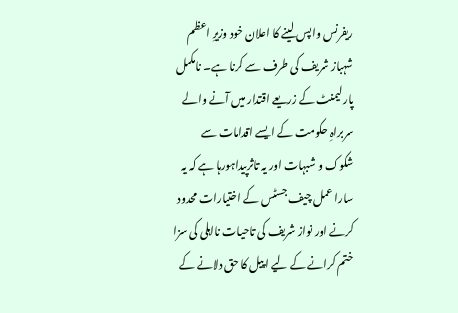ریفرنس واپس لینے کا اعلان خود وزیرِ اعظم شہباز شریف کی طرف سے کرنا ہے۔ نامکمل پارلیمنٹ کے زریعے اقتدار میں آنے والے سربراہِ حکومت کے ایسے اقدامات سے شکوک و شبہات اور یہ تاثرپیداہورہا ہے کہ یہ سارا عمل چیف جسٹس کے اختیارات محدود کرنے اور نواز شریف کی تاحیات نااہلی کی سزا ختم کرانے کے لیے اپیل کا حق دلانے کے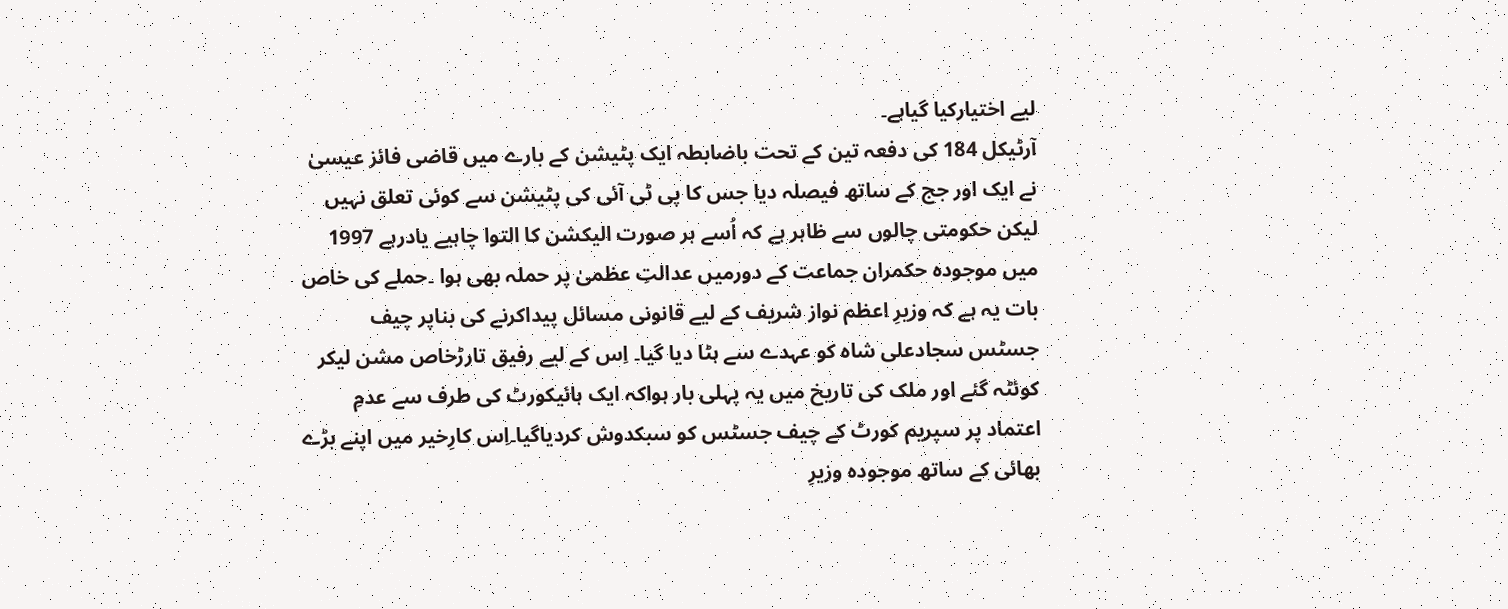لیے اختیارکیا گیاہے۔
آرٹیکل 184 کی دفعہ تین کے تحت باضابطہ ایک پٹیشن کے بارے میں قاضی فائز عیسیٰ نے ایک اور جج کے ساتھ فیصلہ دیا جس کا پی ٹی آئی کی پٹیشن سے کوئی تعلق نہیں لیکن حکومتی چالوں سے ظاہر ہے کہ اُسے ہر صورت الیکشن کا التوا چاہیے یادرہے 1997 میں موجودہ حکمران جماعت کے دورمیں عدالتِ عظمیٰ پر حملہ بھی ہوا ۔حملے کی خاص بات یہ ہے کہ وزیرِ اعظم نواز شریف کے لیے قانونی مسائل پیداکرنے کی بناپر چیف جسٹس سجادعلی شاہ کو عہدے سے ہٹا دیا گیا۔ اِس کے لیے رفیق تارڑخاص مشن لیکر کوئٹہ گئے اور ملک کی تاریخ میں یہ پہلی بار ہواکہ ایک ہائیکورٹ کی طرف سے عدمِ اعتماد پر سپریم کورٹ کے چیف جسٹس کو سبکدوش کردیاگیا۔اِس کارِخیر میں اپنے بڑے بھائی کے ساتھ موجودہ وزیرِ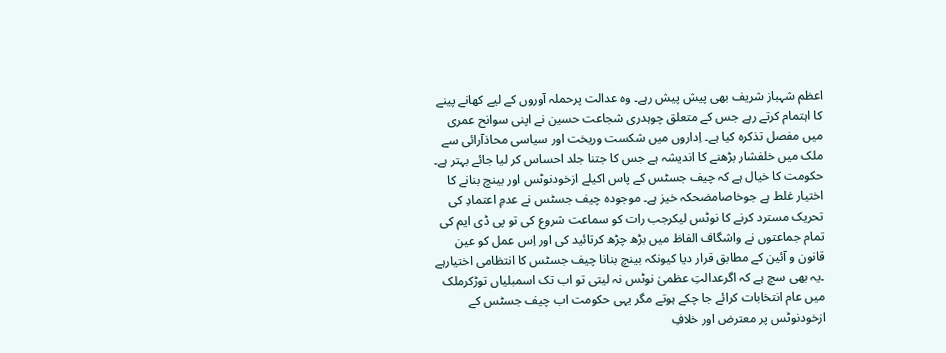اعظم شہباز شریف بھی پیش پیش رہے۔ وہ عدالت پرحملہ آوروں کے لیے کھانے پینے کا اہتمام کرتے رہے جس کے متعلق چوہدری شجاعت حسین نے اپنی سوانح عمری میں مفصل تذکرہ کیا ہے۔ اِداروں میں شکست وریخت اور سیاسی محاذآرائی سے ملک میں خلفشار بڑھنے کا اندیشہ ہے جس کا جتنا جلد احساس کر لیا جائے بہتر ہے۔
حکومت کا خیال ہے کہ چیف جسٹس کے پاس اکیلے ازخودنوٹس اور بینچ بنانے کا اختیار غلط ہے جوخاصامضحکہ خیز ہے۔ موجودہ چیف جسٹس نے عدمِ اعتمادِ کی تحریک مسترد کرنے کا نوٹس لیکرجب رات کو سماعت شروع کی تو پی ڈی ایم کی تمام جماعتوں نے واشگاف الفاظ میں بڑھ چڑھ کرتائید کی اور اِس عمل کو عین قانون و آئین کے مطابق قرار دیا کیونکہ بینچ بنانا چیف جسٹس کا انتظامی اختیارہے ۔یہ بھی سچ ہے کہ اگرعدالتِ عظمیٰ نوٹس نہ لیتی تو اب تک اسمبلیاں توڑکرملک میں عام انتخابات کرائے جا چکے ہوتے مگر یہی حکومت اب چیف جسٹس کے ازخودنوٹس پر معترض اور خلافِ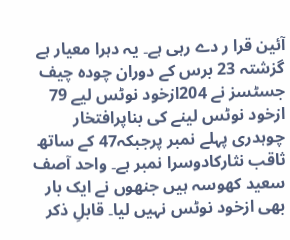آئین قرا ر دے رہی ہے۔ یہ دہرا معیار ہے گزشتہ 23 برس کے دوران چودہ چیف جسٹسز نے 204ازخود نوٹس لیے 79 ازخود نوٹس لینے کی بناپرافتخار چوہدری پہلے نمبر پرجبکہ47 کے ساتھ ثاقب نثارکادوسرا نمبر ہے۔ واحد آصف سعید کھوسہ ہیں جنھوں نے ایک بار بھی ازخود نوٹس نہیں لیا۔ قابلِ ذکر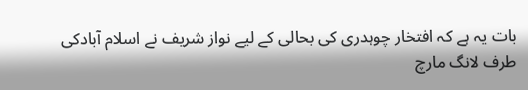بات یہ ہے کہ افتخار چوہدری کی بحالی کے لیے نواز شریف نے اسلام آبادکی طرف لانگ مارچ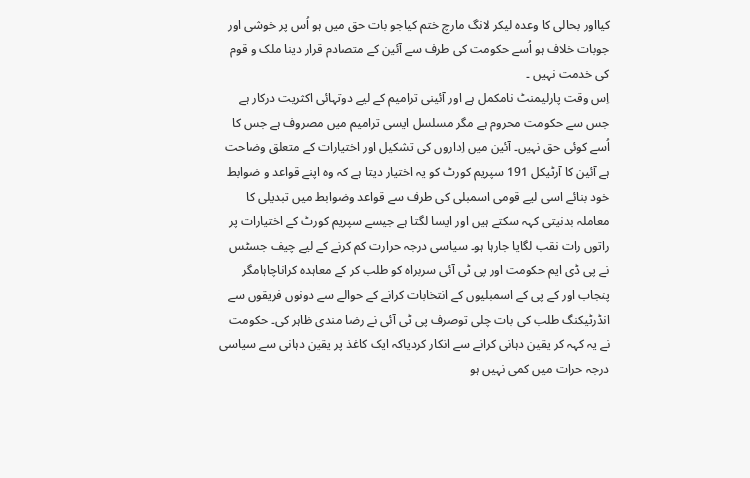کیااور بحالی کا وعدہ لیکر لانگ مارچ ختم کیاجو بات حق میں ہو اُس پر خوشی اور جوبات خلاف ہو اُسے حکومت کی طرف سے آئین کے متصادم قرار دینا ملک و قوم کی خدمت نہیں ۔
اِس وقت پارلیمنٹ نامکمل ہے اور آئینی ترامیم کے لیے دوتہائی اکثریت درکار ہے جس سے حکومت محروم ہے مگر مسلسل ایسی ترامیم میں مصروف ہے جس کا اُسے کوئی حق نہیں۔ آئین میں اِداروں کی تشکیل اور اختیارات کے متعلق وضاحت ہے آئین کا آرٹیکل 191 سپریم کورٹ کو یہ اختیار دیتا ہے کہ وہ اپنے قواعد و ضوابط خود بنائے اسی لیے قومی اسمبلی کی طرف سے قواعد وضوابط میں تبدیلی کا معاملہ بدنیتی کہہ سکتے ہیں اور ایسا لگتا ہے جیسے سپریم کورٹ کے اختیارات پر راتوں رات نقب لگایا جارہا ہو۔ سیاسی درجہ حرارت کم کرنے کے لیے چیف جسٹس نے پی ڈی ایم حکومت اور پی ٹی آئی سربراہ کو طلب کر کے معاہدہ کراناچاہامگر پنجاب اور کے پی کے اسمبلیوں کے انتخابات کرانے کے حوالے سے دونوں فریقوں سے انڈرٹیکنگ طلب کی بات چلی توصرف پی ٹی آئی نے رضا مندی ظاہر کی۔ حکومت نے یہ کہہ کر یقین دہانی کرانے سے انکار کردیاکہ ایک کاغذ پر یقین دہانی سے سیاسی درجہ حرات میں کمی نہیں ہو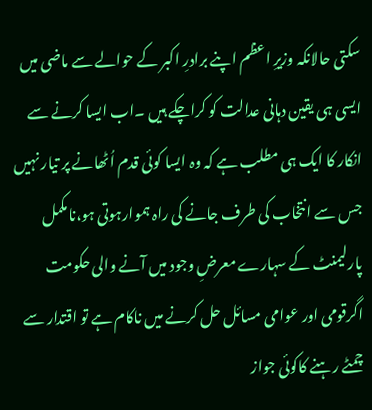سکتی حالانکہ وزیرِ اعظم اپنے برادرِ اکبر کے حوالے سے ماضی میں ایسی ہی یقین دہانی عدالت کو کراچکے ہیں ۔اب ایسا کرنے سے انکار کا ایک ہی مطلب ہے کہ وہ ایسا کوئی قدم اُٹھانے پر تیار نہیں جس سے انتخاب کی طرف جانے کی راہ ہموارہوتی ہو،نامکمل پارلیمنٹ کے سہارے معرضِ وجود میں آنے والی حکومت اگرقومی اور عوامی مسائل حل کرنے میں ناکام ہے تو اقتدار سے چمٹے رہنے کاکوئی جواز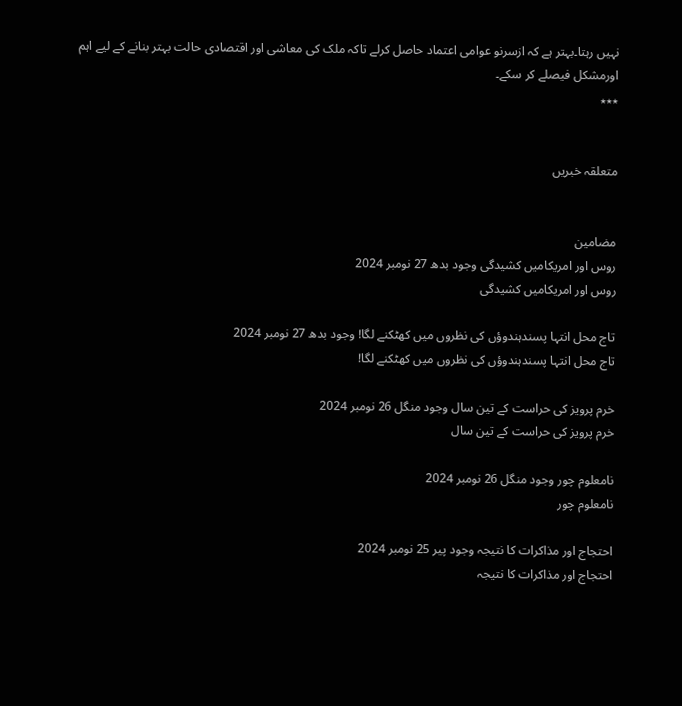نہیں رہتا۔بہتر ہے کہ ازسرنو عوامی اعتماد حاصل کرلے تاکہ ملک کی معاشی اور اقتصادی حالت بہتر بنانے کے لیے اہم اورمشکل فیصلے کر سکے۔
٭٭٭


متعلقہ خبریں


مضامین
روس اور امریکامیں کشیدگی وجود بدھ 27 نومبر 2024
روس اور امریکامیں کشیدگی

تاج محل انتہا پسندہندوؤں کی نظروں میں کھٹکنے لگا! وجود بدھ 27 نومبر 2024
تاج محل انتہا پسندہندوؤں کی نظروں میں کھٹکنے لگا!

خرم پرویز کی حراست کے تین سال وجود منگل 26 نومبر 2024
خرم پرویز کی حراست کے تین سال

نامعلوم چور وجود منگل 26 نومبر 2024
نامعلوم چور

احتجاج اور مذاکرات کا نتیجہ وجود پیر 25 نومبر 2024
احتجاج اور مذاکرات کا نتیجہ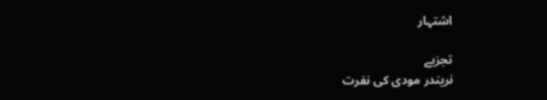اشتہار

تجزیے
نریندر مودی کی نفرت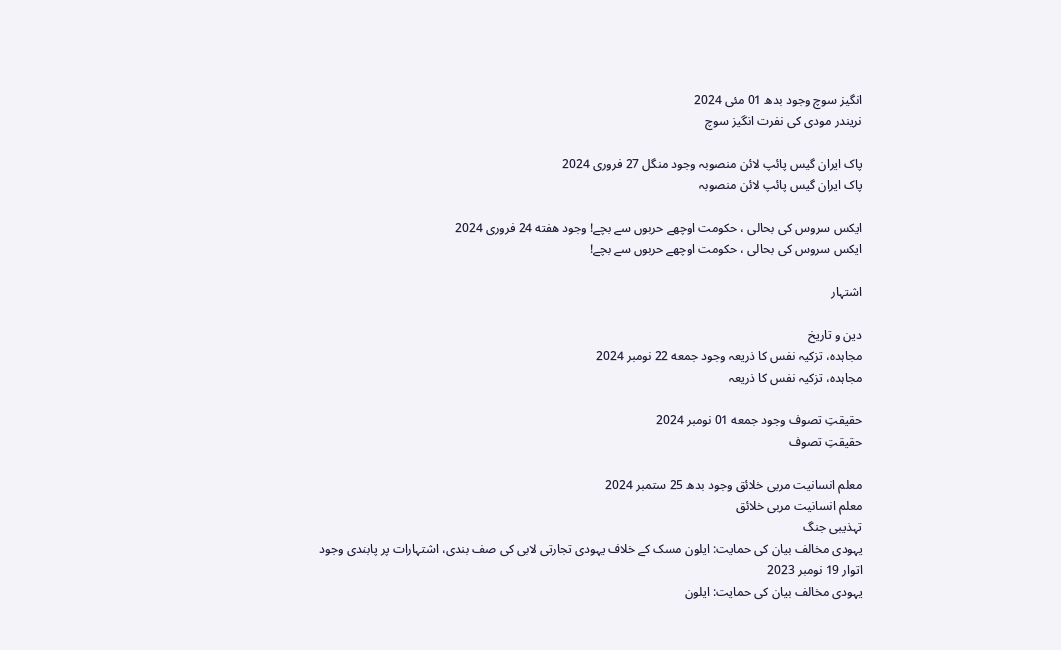انگیز سوچ وجود بدھ 01 مئی 2024
نریندر مودی کی نفرت انگیز سوچ

پاک ایران گیس پائپ لائن منصوبہ وجود منگل 27 فروری 2024
پاک ایران گیس پائپ لائن منصوبہ

ایکس سروس کی بحالی ، حکومت اوچھے حربوں سے بچے! وجود هفته 24 فروری 2024
ایکس سروس کی بحالی ، حکومت اوچھے حربوں سے بچے!

اشتہار

دین و تاریخ
مجاہدہ، تزکیہ نفس کا ذریعہ وجود جمعه 22 نومبر 2024
مجاہدہ، تزکیہ نفس کا ذریعہ

حقیقتِ تصوف وجود جمعه 01 نومبر 2024
حقیقتِ تصوف

معلم انسانیت مربی خلائق وجود بدھ 25 ستمبر 2024
معلم انسانیت مربی خلائق
تہذیبی جنگ
یہودی مخالف بیان کی حمایت: ایلون مسک کے خلاف یہودی تجارتی لابی کی صف بندی، اشتہارات پر پابندی وجود اتوار 19 نومبر 2023
یہودی مخالف بیان کی حمایت: ایلون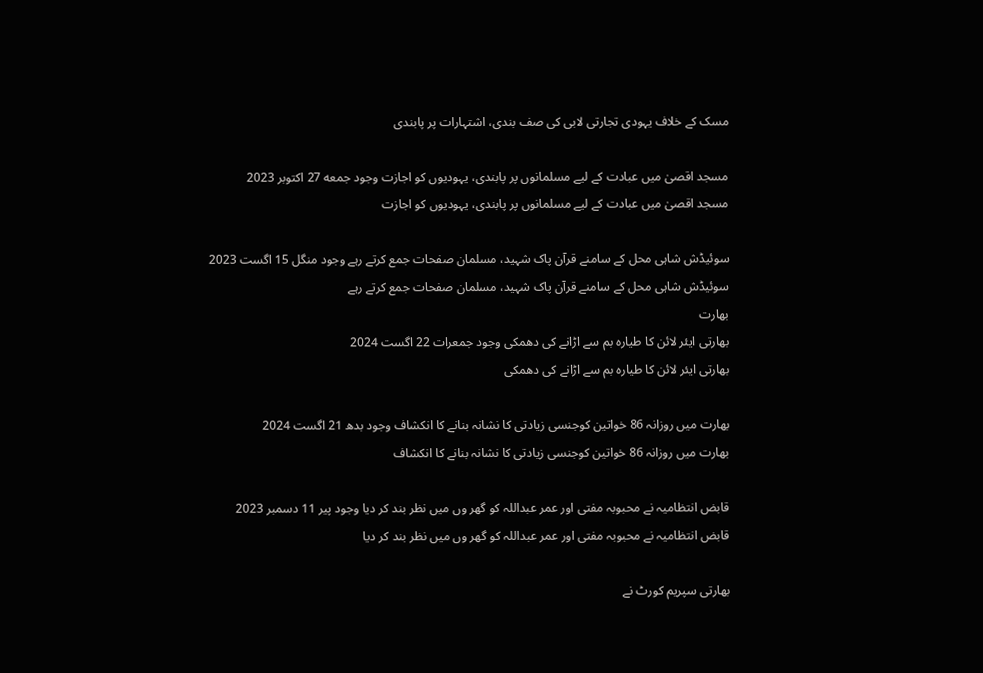مسک کے خلاف یہودی تجارتی لابی کی صف بندی، اشتہارات پر پابندی

مسجد اقصیٰ میں عبادت کے لیے مسلمانوں پر پابندی، یہودیوں کو اجازت وجود جمعه 27 اکتوبر 2023
مسجد اقصیٰ میں عبادت کے لیے مسلمانوں پر پابندی، یہودیوں کو اجازت

سوئیڈش شاہی محل کے سامنے قرآن پاک شہید، مسلمان صفحات جمع کرتے رہے وجود منگل 15 اگست 2023
سوئیڈش شاہی محل کے سامنے قرآن پاک شہید، مسلمان صفحات جمع کرتے رہے
بھارت
بھارتی ایئر لائن کا طیارہ بم سے اڑانے کی دھمکی وجود جمعرات 22 اگست 2024
بھارتی ایئر لائن کا طیارہ بم سے اڑانے کی دھمکی

بھارت میں روزانہ 86 خواتین کوجنسی زیادتی کا نشانہ بنانے کا انکشاف وجود بدھ 21 اگست 2024
بھارت میں روزانہ 86 خواتین کوجنسی زیادتی کا نشانہ بنانے کا انکشاف

قابض انتظامیہ نے محبوبہ مفتی اور عمر عبداللہ کو گھر وں میں نظر بند کر دیا وجود پیر 11 دسمبر 2023
قابض انتظامیہ نے محبوبہ مفتی اور عمر عبداللہ کو گھر وں میں نظر بند کر دیا

بھارتی سپریم کورٹ نے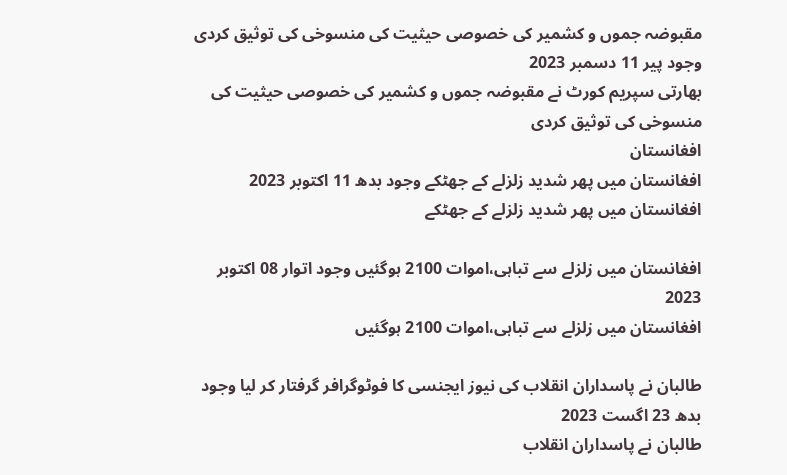مقبوضہ جموں و کشمیر کی خصوصی حیثیت کی منسوخی کی توثیق کردی وجود پیر 11 دسمبر 2023
بھارتی سپریم کورٹ نے مقبوضہ جموں و کشمیر کی خصوصی حیثیت کی منسوخی کی توثیق کردی
افغانستان
افغانستان میں پھر شدید زلزلے کے جھٹکے وجود بدھ 11 اکتوبر 2023
افغانستان میں پھر شدید زلزلے کے جھٹکے

افغانستان میں زلزلے سے تباہی،اموات 2100 ہوگئیں وجود اتوار 08 اکتوبر 2023
افغانستان میں زلزلے سے تباہی،اموات 2100 ہوگئیں

طالبان نے پاسداران انقلاب کی نیوز ایجنسی کا فوٹوگرافر گرفتار کر لیا وجود بدھ 23 اگست 2023
طالبان نے پاسداران انقلاب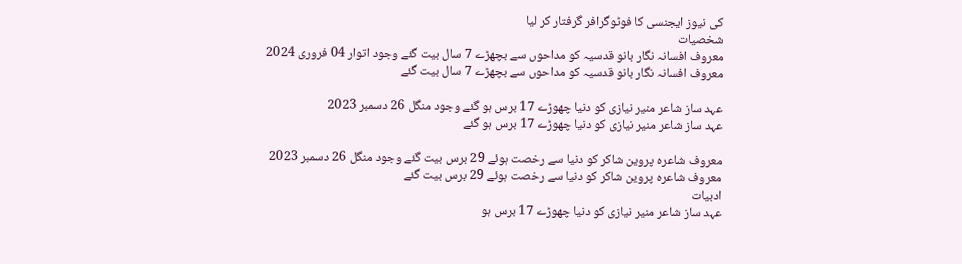کی نیوز ایجنسی کا فوٹوگرافر گرفتار کر لیا
شخصیات
معروف افسانہ نگار بانو قدسیہ کو مداحوں سے بچھڑے 7 سال بیت گئے وجود اتوار 04 فروری 2024
معروف افسانہ نگار بانو قدسیہ کو مداحوں سے بچھڑے 7 سال بیت گئے

عہد ساز شاعر منیر نیازی کو دنیا چھوڑے 17 برس ہو گئے وجود منگل 26 دسمبر 2023
عہد ساز شاعر منیر نیازی کو دنیا چھوڑے 17 برس ہو گئے

معروف شاعرہ پروین شاکر کو دنیا سے رخصت ہوئے 29 برس بیت گئے وجود منگل 26 دسمبر 2023
معروف شاعرہ پروین شاکر کو دنیا سے رخصت ہوئے 29 برس بیت گئے
ادبیات
عہد ساز شاعر منیر نیازی کو دنیا چھوڑے 17 برس ہو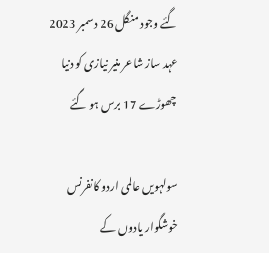گئے وجود منگل 26 دسمبر 2023
عہد ساز شاعر منیر نیازی کو دنیا چھوڑے 17 برس ہو گئے

سولہویں عالمی اردو کانفرنس خوشگوار یادوں کے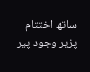ساتھ اختتام پزیر وجود پیر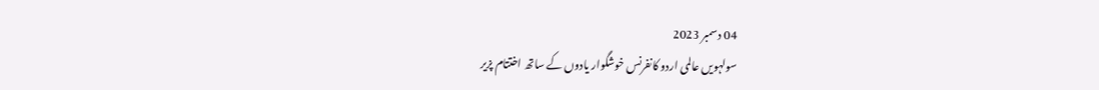04 دسمبر 2023
سولہویں عالمی اردو کانفرنس خوشگوار یادوں کے ساتھ اختتام پزیر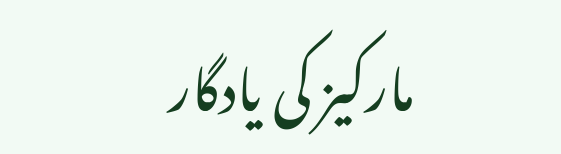مارکیز کی یادگار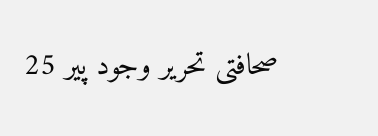صحافتی تحریر وجود پیر 25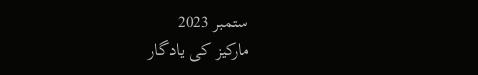ستمبر 2023
مارکیز کی یادگار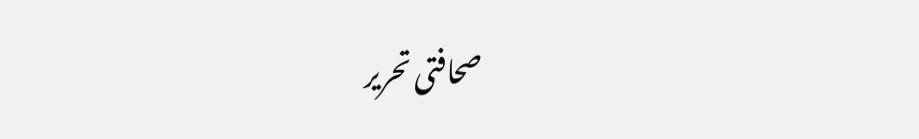صحافتی تحریر